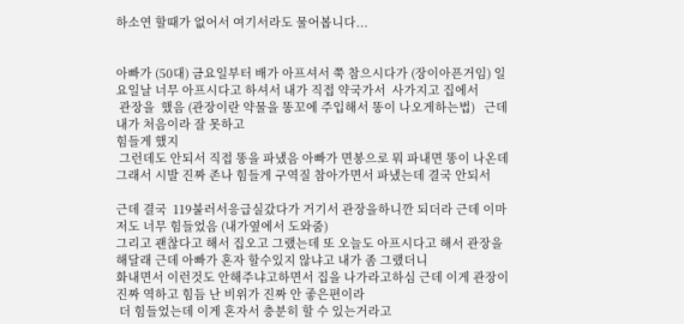하소연 할때가 없어서 여기서라도 물어봅니다...


아빠가 (50대) 금요일부터 배가 아프셔서 쭉 참으시다가 (장이아픈거임) 일요일날 너무 아프시다고 하셔서 내가 직접 약국가서  사가지고 집에서
 관장을  했음 (관장이란 약물을 똥꼬에 주입해서 똥이 나오게하는법)   근데 내가 처음이라 잘 못하고
힘들게 했지
 그런데도 안되서 직접 똥을 파냈음 아빠가 면봉으로 뭐 파내면 똥이 나온데 그래서 시발 진짜 존나 힘들게 구역질 참아가면서 파냈는데 결국 안되서

근데 결국  119불러서응급실갔다가 거기서 관장을하니깐 되더라 근데 이마저도 너무 힘들었음 (내가옆에서 도와줌)
그리고 괜찮다고 해서 집오고 그랬는데 또 오늘도 아프시다고 해서 관장을 해달래 근데 아빠가 혼자 할수있지 않냐고 내가 좀 그랬더니
화내면서 이런것도 안해주냐고하면서 집을 나가라고하심 근데 이게 관장이 진짜 역하고 힘듬 난 비위가 진짜 안 좋은편이라
 더 힘들었는데 이게 혼자서 충분히 할 수 있는거라고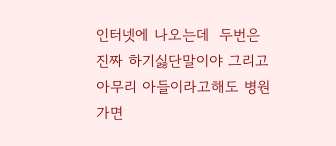인터넷에 나오는데  두번은 진짜 하기싫단말이야 그리고  아무리 아들이라고해도 병원가면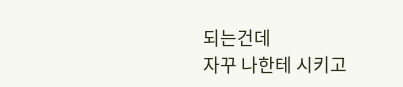되는건데
자꾸 나한테 시키고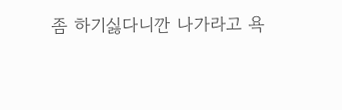좀 하기싫다니깐 나가라고 욕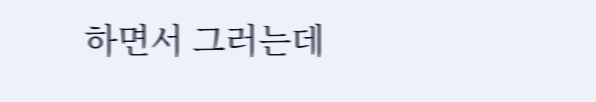하면서 그러는데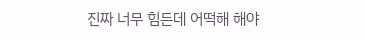진짜 너무 힘든데 어떡해 해야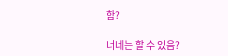함?

너네는 할 수 있음?